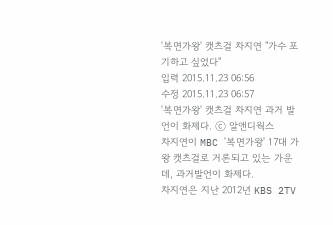'복면가왕' 캣츠걸 차지연 "가수 포기하고 싶었다"
입력 2015.11.23 06:56
수정 2015.11.23 06:57
'복면가왕' 캣츠걸 차지연 과거 발언이 화제다. ⓒ 알앤디웍스
차지연이 MBC '복면가왕' 17대 가왕 캣츠걸로 거론되고 있는 가운데, 과거발언이 화제다.
차지연은 지난 2012년 KBS 2TV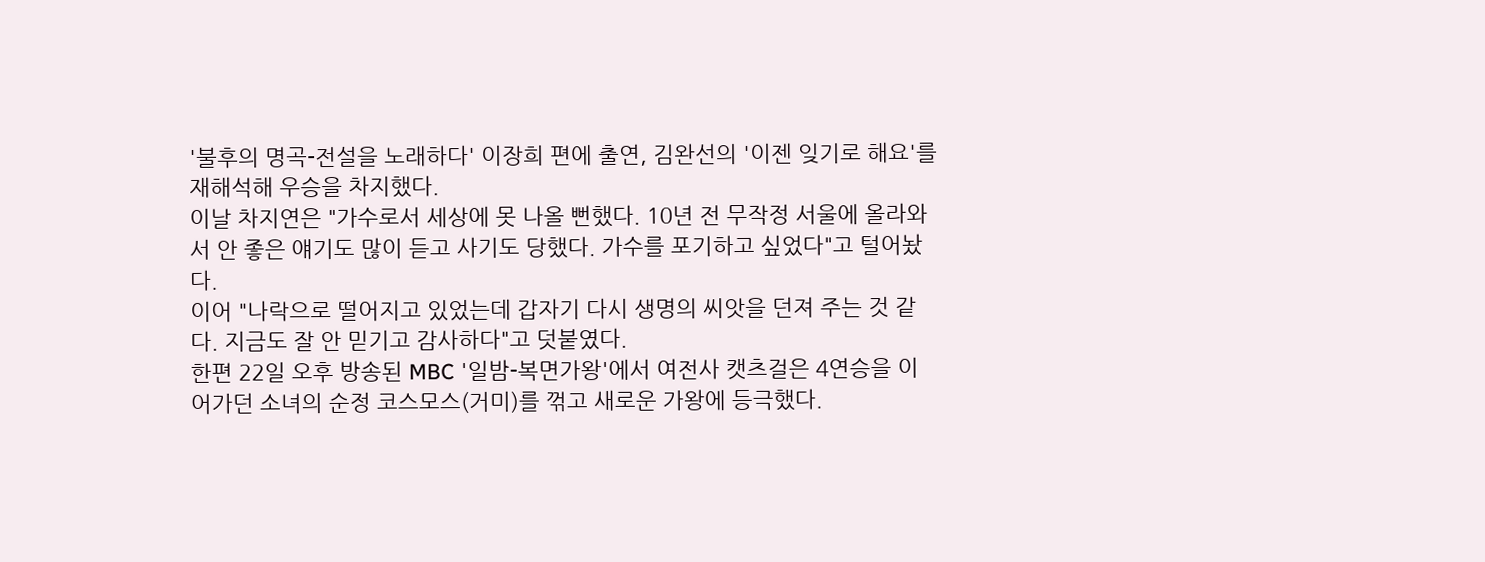'불후의 명곡-전설을 노래하다' 이장희 편에 출연, 김완선의 '이젠 잊기로 해요'를 재해석해 우승을 차지했다.
이날 차지연은 "가수로서 세상에 못 나올 뻔했다. 10년 전 무작정 서울에 올라와서 안 좋은 얘기도 많이 듣고 사기도 당했다. 가수를 포기하고 싶었다"고 털어놨다.
이어 "나락으로 떨어지고 있었는데 갑자기 다시 생명의 씨앗을 던져 주는 것 같다. 지금도 잘 안 믿기고 감사하다"고 덧붙였다.
한편 22일 오후 방송된 MBC '일밤-복면가왕'에서 여전사 캣츠걸은 4연승을 이어가던 소녀의 순정 코스모스(거미)를 꺾고 새로운 가왕에 등극했다.